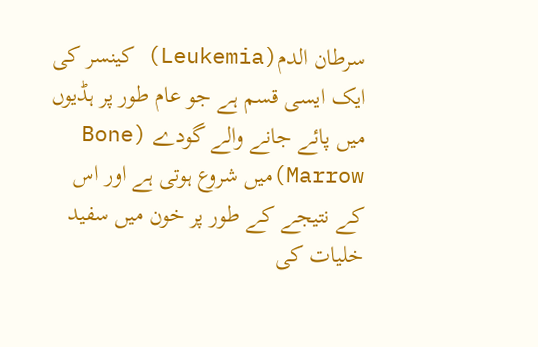سرطان الدم(Leukemia) کینسر کی ایک ایسی قسم ہے جو عام طور پر ہڈیوں میں پائے جانے والے گودے (Bone Marrow)میں شروع ہوتی ہے اور اس کے نتیجے کے طور پر خون میں سفید خلیات کی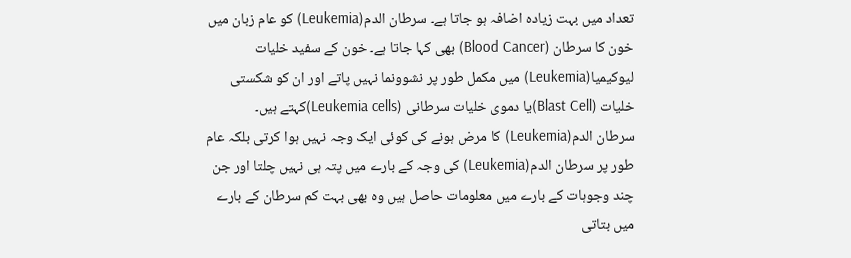تعداد میں بہت زیادہ اضافہ ہو جاتا ہے۔ سرطان الدم(Leukemia) کو عام زبان میں خون کا سرطان (Blood Cancer) بھی کہا جاتا ہے۔ خون کے سفید خلیات لیوکیمیا(Leukemia) میں مکمل طور پر نشوونما نہیں پاتے اور ان کو شکستی خلیات (Blast Cell)یا دموی خلیات سرطانی (Leukemia cells)کہتے ہیں۔
سرطان الدم(Leukemia) کا مرض ہونے کی کوئی ایک وجہ نہیں ہوا کرتی بلکہ عام طور پر سرطان الدم(Leukemia) کی وجہ کے بارے میں پتہ ہی نہیں چلتا اور جن چند وجوہات کے بارے میں معلومات حاصل ہیں وہ بھی بہت کم سرطان کے بارے میں بتاتی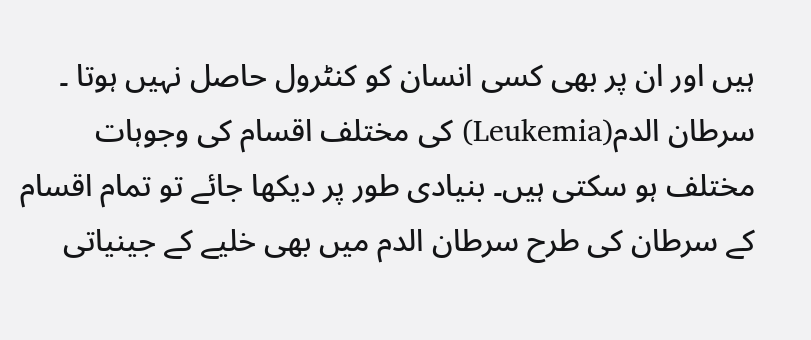ہیں اور ان پر بھی کسی انسان کو کنٹرول حاصل نہیں ہوتا ۔ سرطان الدم(Leukemia) کی مختلف اقسام کی وجوہات مختلف ہو سکتی ہیں۔ بنیادی طور پر دیکھا جائے تو تمام اقسام کے سرطان کی طرح سرطان الدم میں بھی خلیے کے جینیاتی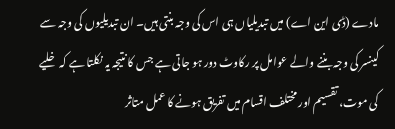مادے (ڈی این اے) میں تبدیلیاں ہی اس کی وجہ بنتی ہیں۔ ان تبدیلیوں کی وجہ سے کینسر کی وجہ بننے والے عوامل پر رکاوٹ دور ہو جاتی ہے جس کا نتیجہ یہ نکلتا ہے کہ خلیے کی موت، تقسیم اور مختلف اقسام میں تفریق ہونے کا عمل متاثر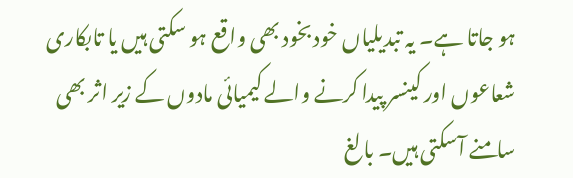ہو جاتا ہے۔ یہ تبدیلیاں خود بخود بھی واقع ہو سکتی ہیں یا تابکاری شعاعوں اور کینسر پیدا کرنے والے کیمیائی مادوں کے زیر اثر بھی سامنے آسکتی ہیں۔ بالغ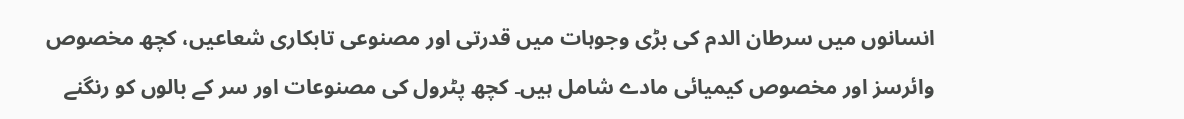انسانوں میں سرطان الدم کی بڑی وجوہات میں قدرتی اور مصنوعی تابکاری شعاعیں، کچھ مخصوص وائرسز اور مخصوص کیمیائی مادے شامل ہیں۔ کچھ پٹرول کی مصنوعات اور سر کے بالوں کو رنگنے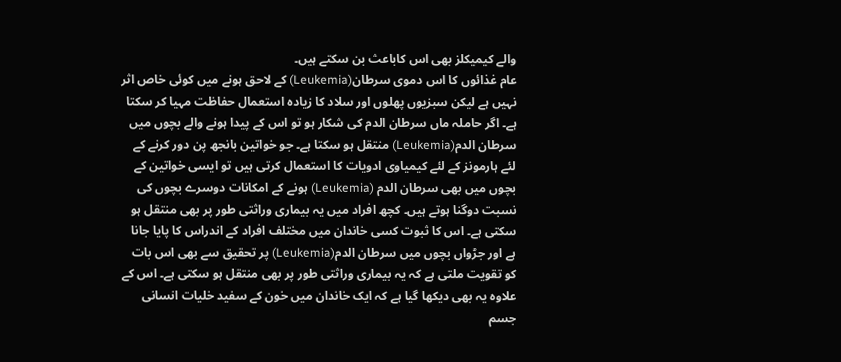والے کیمیکلز بھی اس کاباعث بن سکتے ہیں۔
عام غذائوں کا اس دموی سرطان(Leukemia) کے لاحق ہونے میں کوئی خاص اثر نہیں ہے لیکن سبزیوں پھلوں اور سلاد کا زیادہ استعمال حفاظت مہیا کر سکتا ہے۔ اگر حاملہ ماں سرطان الدم کی شکار ہو تو اس کے پیدا ہونے والے بچوں میں سرطان الدم(Leukemia) منتقل ہو سکتا ہے۔ جو خواتین بانجھ پن دور کرنے کے لئے ہارمونز کے لئے کیمیاوی ادویات کا استعمال کرتی ہیں تو ایسی خواتین کے بچوں میں بھی سرطان الدم (Leukemia) ہونے کے امکانات دوسرے بچوں کی نسبت دوگنا ہوتے ہیں۔ کچھ افراد میں یہ بیماری وراثتی طور پر بھی منتقل ہو سکتی ہے۔ اس کا ثبوت کسی خاندان میں مختلف افراد کے اندراس کا پایا جانا ہے اور جڑواں بچوں میں سرطان الدم(Leukemia) پر تحقیق سے بھی اس بات کو تقویت ملتی ہے کہ یہ بیماری وراثتی طور پر بھی منتقل ہو سکتی ہے۔ اس کے علاوہ یہ بھی دیکھا گیا ہے کہ ایک خاندان میں خون کے سفید خلیات انسانی جسم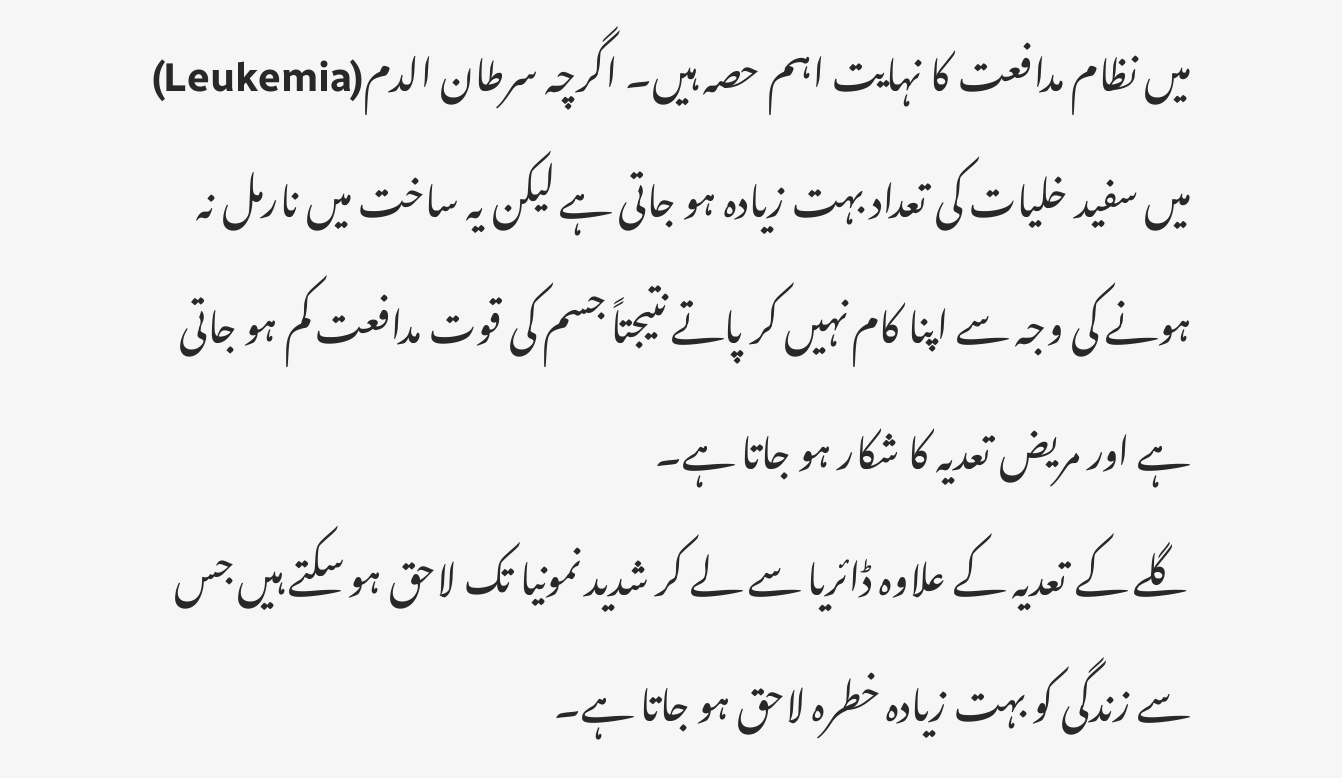میں نظام مدافعت کا نہایت اہم حصہ ہیں۔ اگرچہ سرطان الدم(Leukemia) میں سفید خلیات کی تعداد بہت زیادہ ہو جاتی ہے لیکن یہ ساخت میں نارمل نہ ہونے کی وجہ سے اپنا کام نہیں کر پاتے نتیجتاً جسم کی قوت مدافعت کم ہو جاتی ہے اور مریض تعدیہ کا شکار ہو جاتا ہے۔
گلے کے تعدیہ کے علاوہ ڈائریا سے لے کر شدید نمونیا تک لاحق ہو سکتے ہیں جس سے زندگی کو بہت زیادہ خطرہ لاحق ہو جاتا ہے۔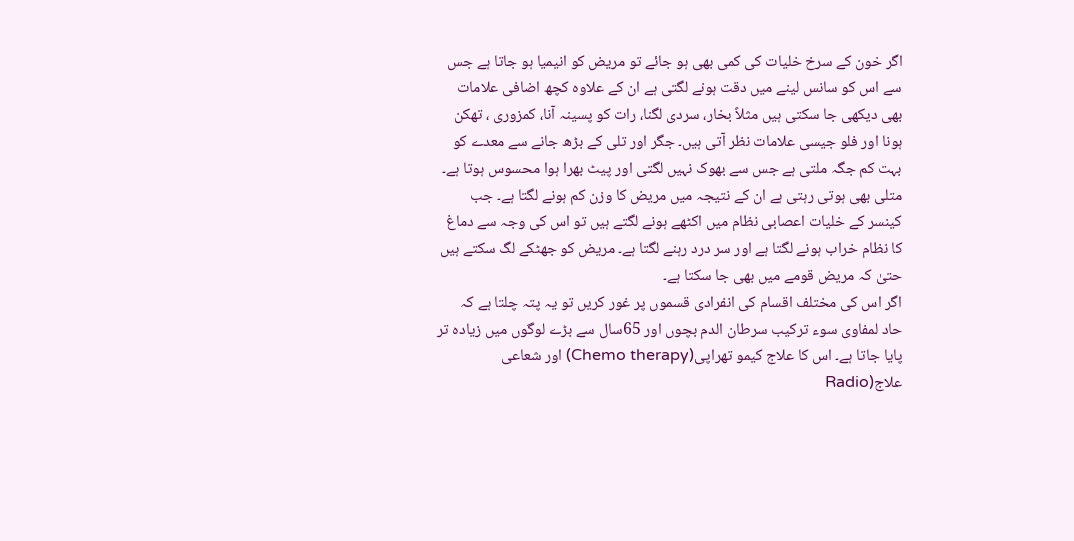اگر خون کے سرخ خلیات کی کمی بھی ہو جائے تو مریض کو انیمیا ہو جاتا ہے جس سے اس کو سانس لینے میں دقت ہونے لگتی ہے ان کے علاوہ کچھ اضافی علامات بھی دیکھی جا سکتی ہیں مثلاً بخار، سردی لگنا، رات کو پسینہ آنا، کمزوری ، تھکن ہونا اور فلو جیسی علامات نظر آتی ہیں۔ جگر اور تلی کے بڑھ جانے سے معدے کو بہت کم جگہ ملتی ہے جس سے بھوک نہیں لگتی اور پیٹ بھرا ہوا محسوس ہوتا ہے۔ متلی بھی ہوتی رہتی ہے ان کے نتیجہ میں مریض کا وزن کم ہونے لگتا ہے۔ جب کینسر کے خلیات اعصابی نظام میں اکٹھے ہونے لگتے ہیں تو اس کی وجہ سے دماغ کا نظام خراب ہونے لگتا ہے اور سر درد رہنے لگتا ہے۔ مریض کو جھٹکے لگ سکتے ہیں حتیٰ کہ مریض قومے میں بھی جا سکتا ہے۔
اگر اس کی مختلف اقسام کی انفرادی قسموں پر غور کریں تو یہ پتہ چلتا ہے کہ حاد لمفاوی سوء ترکیب سرطان الدم بچوں اور 65سال سے بڑے لوگوں میں زیادہ تر پایا جاتا ہے۔ اس کا علاج کیمو تھراپی(Chemo therapy) اور شعاعی علاج(Radio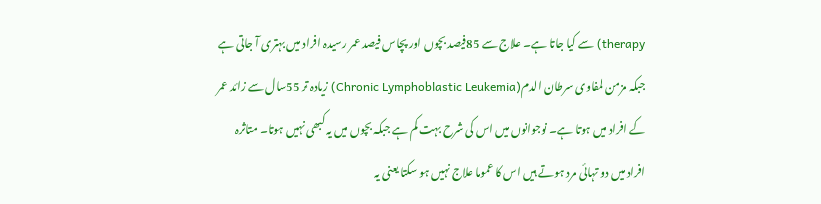therapy) سے کیا جاتا ہے۔ علاج سے 85فیصد بچوں اور پچاس فیصد عمر رسیدہ افراد میں بہتری آ جاتی ہے جبکہ مزمن لمفاوی سرطان الدم(Chronic Lymphoblastic Leukemia) زیادہ تر 55سال سے زائد عمر کے افراد میں ہوتا ہے۔ نوجوانوں میں اس کی شرح بہت کم ہے جبکہ بچوں میں یہ کبھی نہیں ہوتا۔ متاثرہ افراد میں دو تہائی مرد ہوتے ہیں اس کا عموما علاج نہیں ہو سکتا یعنی یہ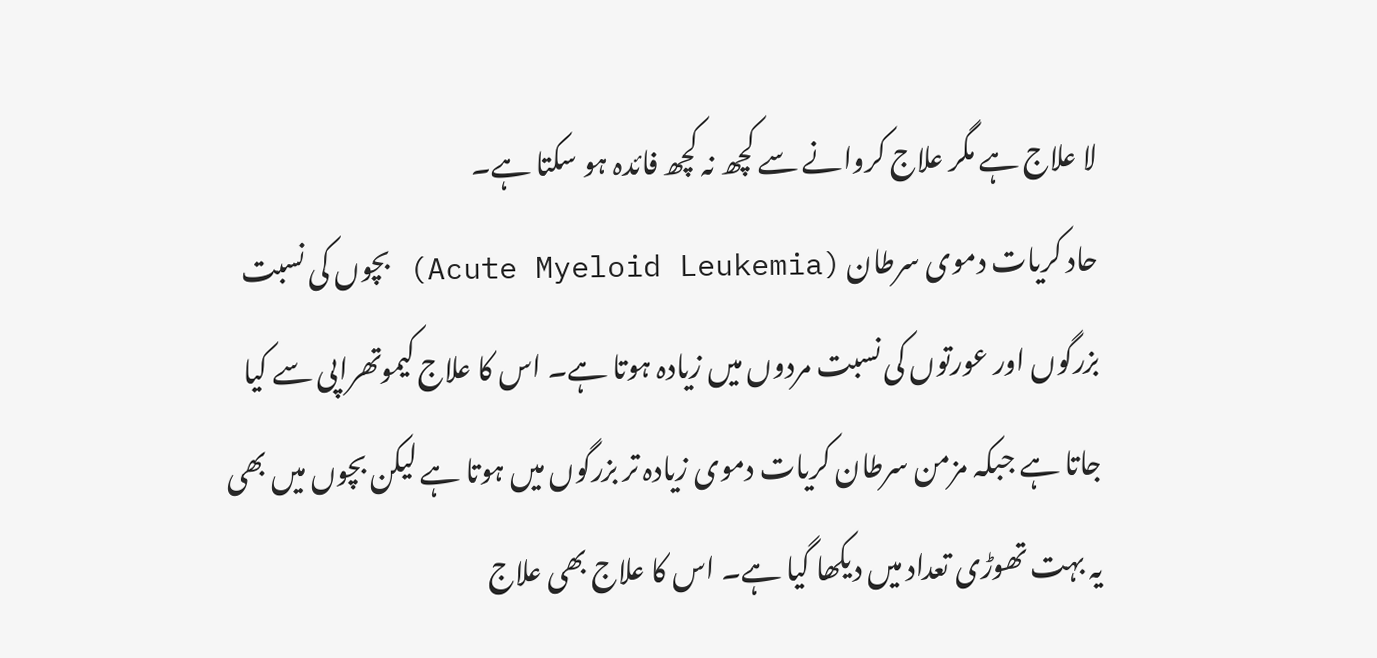لا علاج ہے مگر علاج کروانے سے کچھ نہ کچھ فائدہ ہو سکتا ہے۔
حاد کریات دموی سرطان (Acute Myeloid Leukemia) بچوں کی نسبت بزرگوں اور عورتوں کی نسبت مردوں میں زیادہ ہوتا ہے۔ اس کا علاج کیموتھراپی سے کیا جاتا ہے جبکہ مزمن سرطان کریات دموی زیادہ تر بزرگوں میں ہوتا ہے لیکن بچوں میں بھی یہ بہت تھوڑی تعداد میں دیکھا گیا ہے۔ اس کا علاج بھی علاج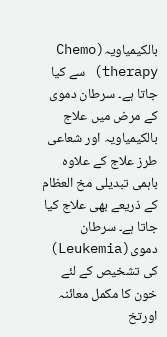بالکیمیاویہ(Chemo therapy) سے کیا جاتا ہے۔ سرطان دموی کے مرض میں علاج بالکیمیاویہ اور شعاعی طرز علاج کے علاوہ باہمی تبدیلی مخ العظام کے ذریعے بھی علاج کیا جاتا ہے۔ سرطان دموی(Leukemia) کی تشخیص کے لئے خون کا مکمل معائنہ اورتخ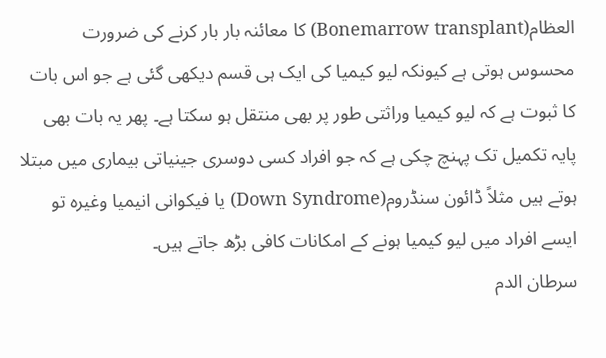العظام(Bonemarrow transplant) کا معائنہ بار بار کرنے کی ضرورت محسوس ہوتی ہے کیونکہ لیو کیمیا کی ایک ہی قسم دیکھی گئی ہے جو اس بات کا ثبوت ہے کہ لیو کیمیا وراثتی طور پر بھی منتقل ہو سکتا ہے۔ پھر یہ بات بھی پایہ تکمیل تک پہنچ چکی ہے کہ جو افراد کسی دوسری جینیاتی بیماری میں مبتلا ہوتے ہیں مثلاً ڈائون سنڈروم(Down Syndrome) یا فیکوانی انیمیا وغیرہ تو ایسے افراد میں لیو کیمیا ہونے کے امکانات کافی بڑھ جاتے ہیں۔
سرطان الدم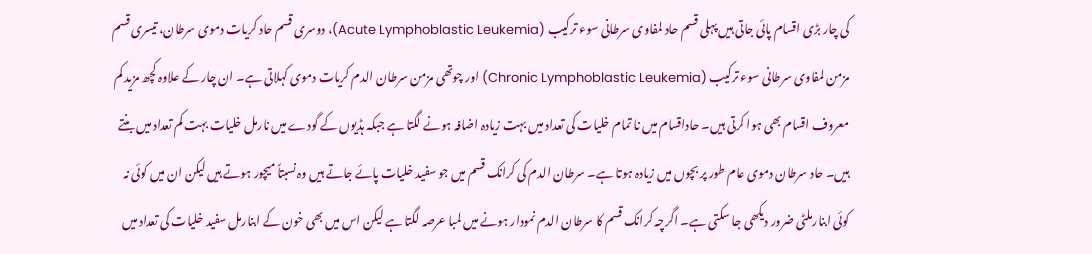کی چار بڑی اقسام پائی جاتی ہیں پہلی قسم حاد لمفاوی سرطانی سوء ترکیب (Acute Lymphoblastic Leukemia)، دوسری قسم حاد کریات دموی سرطان، تیسری قسم مزمن لمفاوی سرطانی سوء ترکیب (Chronic Lymphoblastic Leukemia) اور چوتھی مزمن سرطان الدم کریات دموی کہلاتی ہے۔ ان چار کے علاوہ کچھ مزید کم معروف اقسام بھی ہوا کرتی ہیں۔ حاداقسام میں نا تمام خلیات کی تعداد میں بہت زیادہ اضافہ ہونے لگتا ہے جبکہ ہڈیوں کے گودے میں نارمل خلیات بہت کم تعداد میں بنتے ہیں۔ حاد سرطان دموی عام طور پر بچوں میں زیادہ ہوتا ہے۔ سرطان الدم کی کرانک قسم میں جو سفید خلیات پائے جاتے ہیں وہ نسبتاً میچور ہوتے ہیں لیکن ان میں کوئی نہ کوئی ابنارملٹی ضرور دیکھی جا سکتی ہے۔ اگرچہ کرانک قسم کا سرطان الدم نمودار ہونے میں لمبا عرصہ لگتا ہے لیکن اس میں بھی خون کے ابنارمل سفید خلیات کی تعداد میں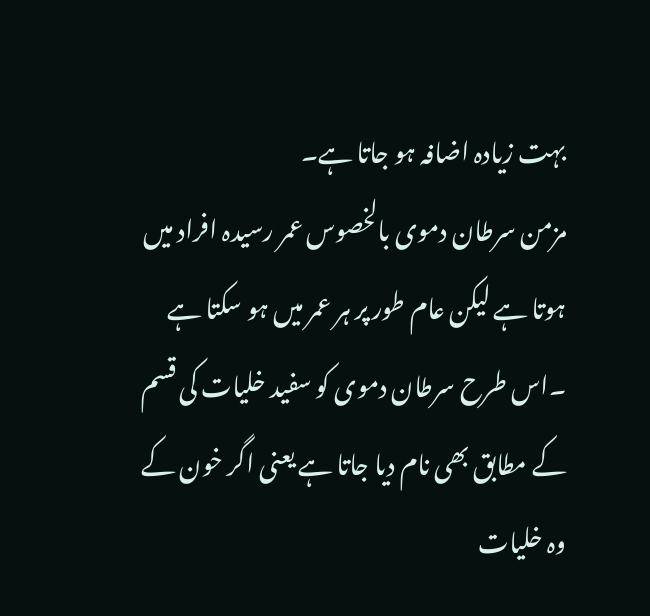بہت زیادہ اضافہ ہو جاتا ہے۔
مزمن سرطان دموی بالخصوس عمر رسیدہ افراد میں ہوتا ہے لیکن عام طور پر ہر عمر میں ہو سکتا ہے ۔اس طرح سرطان دموی کو سفید خلیات کی قسم کے مطابق بھی نام دیا جاتا ہے یعنی اگر خون کے وہ خلیات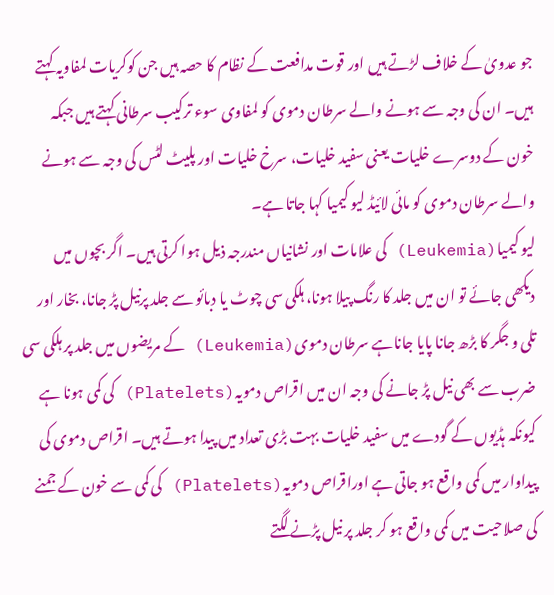جو عدویٰ کے خلاف لڑتے ہیں اور قوت مدافعت کے نظام کا حصہ ہیں جن کوکریات لمفاویہ کہتے ہیں۔ ان کی وجہ سے ہونے والے سرطان دموی کو لمفاوی سوء ترکیب سرطانی کہتے ہیں جبکہ خون کے دوسرے خلیات یعنی سفید خلیات، سرخ خلیات اور پلیٹ لٹس کی وجہ سے ہونے والے سرطان دموی کو مائی لائیڈ لیو کیمیا کہا جاتا ہے۔
لیو کیمیا(Leukemia) کی علامات اور نشانیاں مندرجہ ذیل ہوا کرتی ہیں۔ اگر بچوں میں دیکھی جائے تو ان میں جلد کا رنگ پیلا ہونا، ہلکی سی چوٹ یا دبائو سے جلد پرنیل پڑ جانا، بخار اور تلی و جگر کا بڑھ جانا پایا جاناہے سرطان دموی(Leukemia) کے مریضوں میں جلد پر ہلکی سی ضرب سے بھی نیل پڑ جانے کی وجہ ان میں اقراص دمویہ(Platelets) کی کمی ہونا ہے کیونکہ ہڈیوں کے گودے میں سفید خلیات بہت بڑی تعداد میں پیدا ہوتے ہیں۔ اقراص دموی کی پیداوار میں کمی واقع ہو جاتی ہے اوراقراص دمویہ(Platelets) کی کمی سے خون کے جمنے کی صلاحیت میں کمی واقع ہو کر جلد پر نیل پڑنے لگتے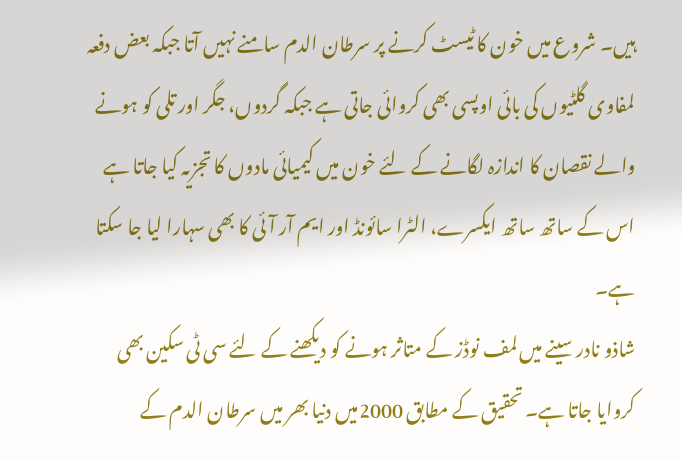ہیں۔ شروع میں خون کا ٹیسٹ کرنے پر سرطان الدم سامنے نہیں آتا جبکہ بعض دفعہ لمفاوی گلٹیوں کی بائی اوپسی بھی کروائی جاتی ہے جبکہ گردوں، جگر اور تلی کو ہونے والے نقصان کا اندازہ لگانے کے لئے خون میں کیمیائی مادوں کا تجزیہ کیا جاتا ہے اس کے ساتھ ساتھ ایکسرے، الٹرا سائونڈ اور ایم آر آئی کا بھی سہارا لیا جا سکتا ہے۔
شاذو نادر سینے میں لمف نوڈز کے متاثر ہونے کو دیکھنے کے لئے سی ٹی سکین بھی کروایا جاتا ہے۔ تحقیق کے مطابق 2000میں دنیا بھر میں سرطان الدم کے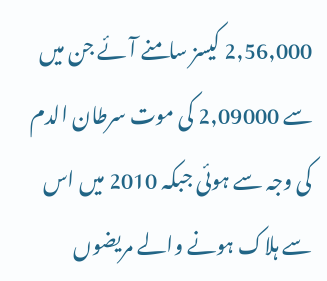2,56,000 کیسز سامنے آئے جن میں سے 2,09000 کی موت سرطان الدم کی وجہ سے ہوئی جبکہ 2010 میں اس سے ہلاک ہونے والے مریضوں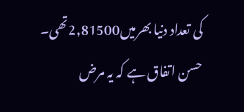کی تعداد دنیا بھرمیں2,81500تھی۔
حسن اتفاق ہے کہ یہ مرض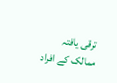ترقی یافتہ ممالک کے افراد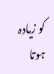کو زیادہ ہوتا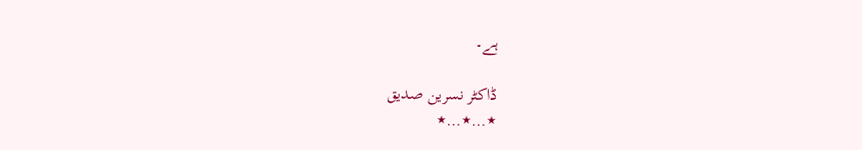ہے۔

ڈاکٹر نسرین صدیق
٭…٭…٭